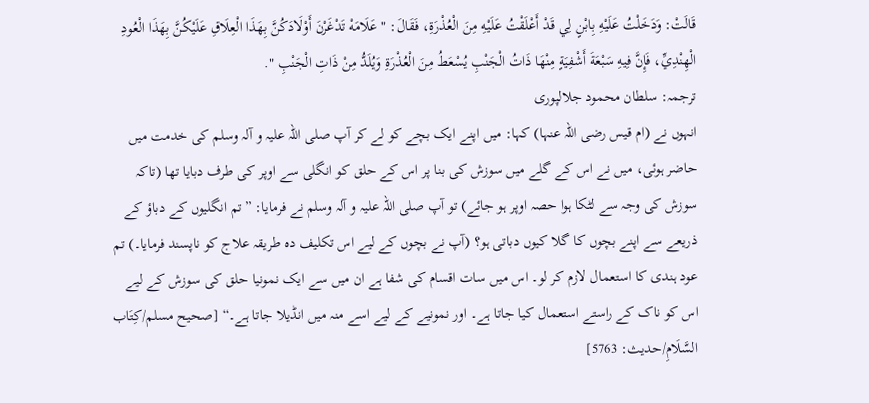قَالَتْ: وَدَخَلْتُ عَلَيْهِ بِابْنٍ لِي قَدْ أَعْلَقْتُ عَلَيْهِ مِنَ الْعُذْرَةِ، فَقَالَ: " عَلَامَهْ تَدْغَرْنَ أَوْلَادَكُنَّ بِهَذَا الْعِلَاقِ عَلَيْكُنَّ بِهَذَا الْعُودِ الْهِنْدِيِّ، فَإِنَّ فِيهِ سَبْعَةَ أَشْفِيَةٍ مِنْهَا ذَاتُ الْجَنْبِ يُسْعَطُ مِنَ الْعُذْرَةِ وَيُلَدُّ مِنْ ذَاتِ الْجَنْبِ ".
ترجمہ: سلطان محمود جلالپوری
انہوں نے (ام قیس رضی اللہ عنہا) کہا: میں اپنے ایک بچے کو لے کر آپ صلی اللہ علیہ و آلہ وسلم کی خدمت میں حاضر ہوئی، میں نے اس کے گلے میں سوزش کی بنا پر اس کے حلق کو انگلی سے اوپر کی طرف دبایا تھا (تاکہ سوزش کی وجہ سے لٹکا ہوا حصہ اوپر ہو جائے) تو آپ صلی اللہ علیہ و آلہ وسلم نے فرمایا: ”تم انگلیوں کے دباؤ کے ذریعے سے اپنے بچوں کا گلا کیوں دباتی ہو؟ (آپ نے بچوں کے لیے اس تکلیف دہ طریقہ علاج کو ناپسند فرمایا۔) تم عود ہندی کا استعمال لازم کر لو۔ اس میں سات اقسام کی شفا ہے ان میں سے ایک نمونیا حلق کی سوزش کے لیے اس کو ناک کے راستے استعمال کیا جاتا ہے۔ اور نمونیے کے لیے اسے منہ میں انڈیلا جاتا ہے۔“ [صحيح مسلم/كِتَاب السَّلَامِ/حدیث: 5763]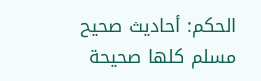الحكم: أحاديث صحيح مسلم كلها صحيحة